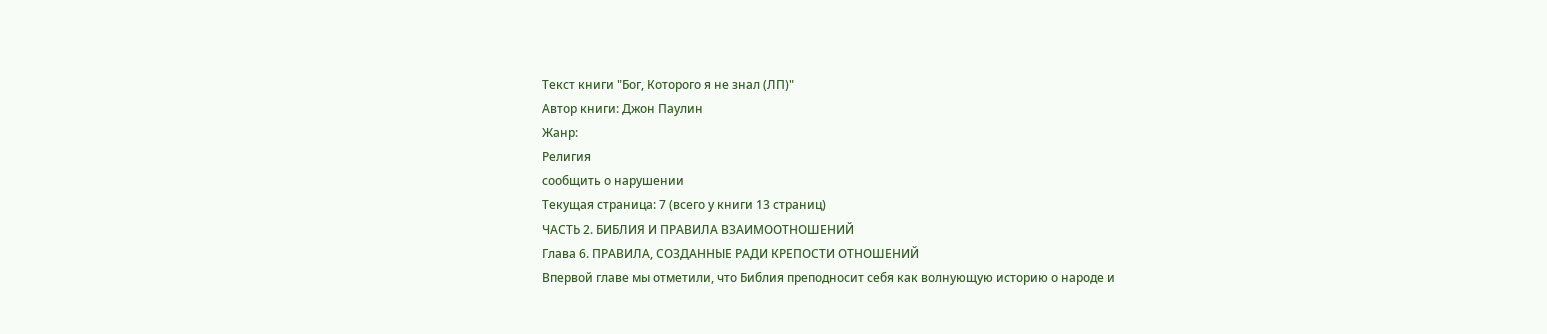Текст книги "Бог, Которого я не знал (ЛП)"
Автор книги: Джон Паулин
Жанр:
Религия
сообщить о нарушении
Текущая страница: 7 (всего у книги 13 страниц)
ЧАСТЬ 2. БИБЛИЯ И ПРАВИЛА ВЗАИМООТНОШЕНИЙ
Глава 6. ПРАВИЛА, СОЗДАННЫЕ РАДИ КРЕПОСТИ ОТНОШЕНИЙ
Впервой главе мы отметили, что Библия преподносит себя как волнующую историю о народе и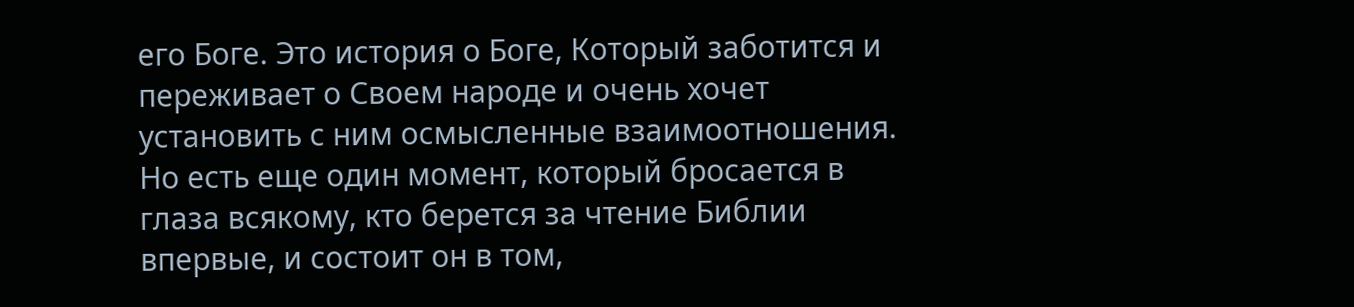его Боге. Это история о Боге, Который заботится и переживает о Своем народе и очень хочет установить с ним осмысленные взаимоотношения. Но есть еще один момент, который бросается в глаза всякому, кто берется за чтение Библии впервые, и состоит он в том,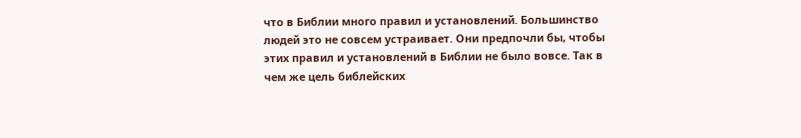что в Библии много правил и установлений. Большинство людей это не совсем устраивает. Они предпочли бы, чтобы этих правил и установлений в Библии не было вовсе. Так в чем же цель библейских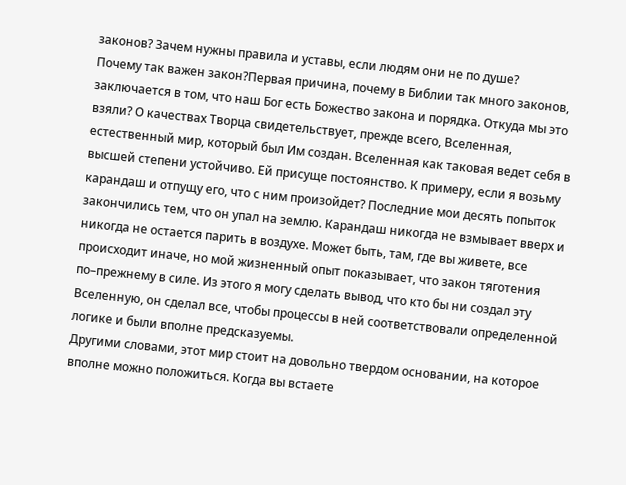законов? Зачем нужны правила и уставы, если людям они не по душе?
Почему так важен закон?Первая причина, почему в Библии так много законов, заключается в том, что наш Бог есть Божество закона и порядка. Откуда мы это взяли? О качествах Творца свидетельствует, прежде всего, Вселенная, естественный мир, который был Им создан. Вселенная как таковая ведет себя в высшей степени устойчиво. Ей присуще постоянство. К примеру, если я возьму карандаш и отпущу его, что с ним произойдет? Последние мои десять попыток закончились тем, что он упал на землю. Карандаш никогда не взмывает вверх и никогда не остается парить в воздухе. Может быть, там, где вы живете, все происходит иначе, но мой жизненный опыт показывает, что закон тяготения по–прежнему в силе. Из этого я могу сделать вывод, что кто бы ни создал эту Вселенную, он сделал все, чтобы процессы в ней соответствовали определенной логике и были вполне предсказуемы.
Другими словами, этот мир стоит на довольно твердом основании, на которое вполне можно положиться. Когда вы встаете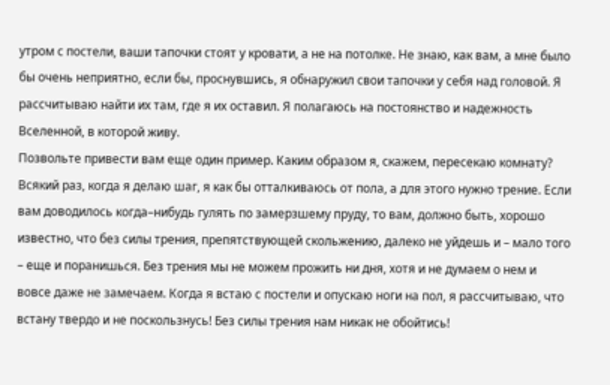утром с постели, ваши тапочки стоят у кровати, а не на потолке. Не знаю, как вам, а мне было бы очень неприятно, если бы, проснувшись, я обнаружил свои тапочки у себя над головой. Я рассчитываю найти их там, где я их оставил. Я полагаюсь на постоянство и надежность Вселенной, в которой живу.
Позвольте привести вам еще один пример. Каким образом я, скажем, пересекаю комнату? Всякий раз, когда я делаю шаг, я как бы отталкиваюсь от пола, а для этого нужно трение. Если вам доводилось когда–нибудь гулять по замерзшему пруду, то вам, должно быть, хорошо известно, что без силы трения, препятствующей скольжению, далеко не уйдешь и – мало того – еще и поранишься. Без трения мы не можем прожить ни дня, хотя и не думаем о нем и вовсе даже не замечаем. Когда я встаю с постели и опускаю ноги на пол, я рассчитываю, что встану твердо и не поскользнусь! Без силы трения нам никак не обойтись!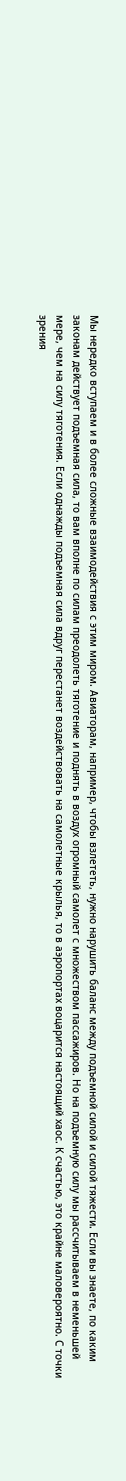Мы нередко вступаем и в более сложные взаимодействия с этим миром. Авиаторам, например, чтобы взлететь, нужно нарушить баланс между подъемной силой и силой тяжести. Если вы знаете, по каким законам действует подъемная сила, то вам вполне по силам преодолеть тяготение и поднять в воздух огромный самолет с множеством пассажиров. Но на подъемную силу мы рассчитываем в неменьшей мере, чем на силу тяготения. Если однажды подъемная сила вдруг перестанет воздействовать на самолетные крылья, то в аэропортах воцарится настоящий хаос. К счастью, это крайне маловероятно. С точки зрения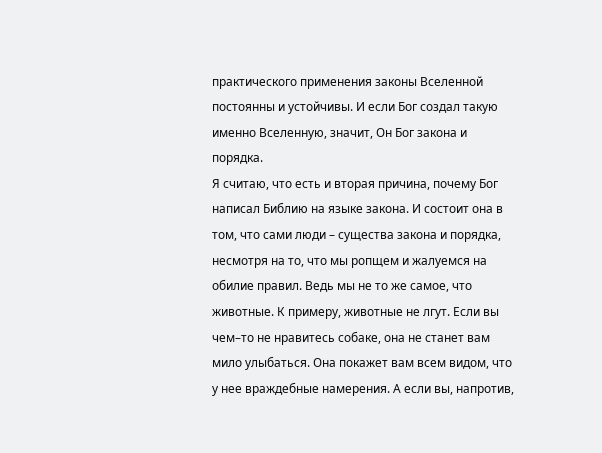практического применения законы Вселенной постоянны и устойчивы. И если Бог создал такую именно Вселенную, значит, Он Бог закона и порядка.
Я считаю, что есть и вторая причина, почему Бог написал Библию на языке закона. И состоит она в том, что сами люди – существа закона и порядка, несмотря на то, что мы ропщем и жалуемся на обилие правил. Ведь мы не то же самое, что животные. К примеру, животные не лгут. Если вы чем–то не нравитесь собаке, она не станет вам мило улыбаться. Она покажет вам всем видом, что у нее враждебные намерения. А если вы, напротив,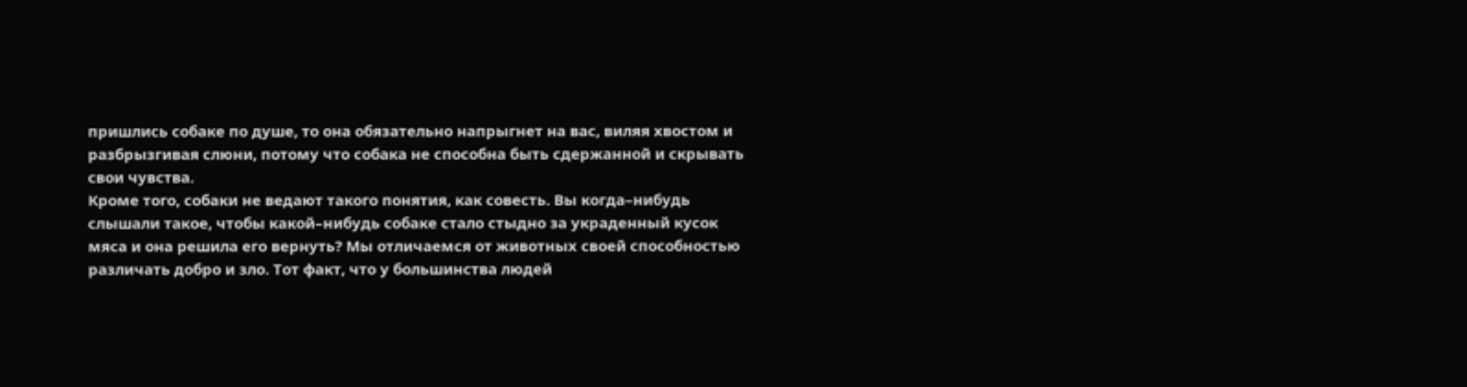пришлись собаке по душе, то она обязательно напрыгнет на вас, виляя хвостом и разбрызгивая слюни, потому что собака не способна быть сдержанной и скрывать свои чувства.
Кроме того, собаки не ведают такого понятия, как совесть. Вы когда–нибудь слышали такое, чтобы какой–нибудь собаке стало стыдно за украденный кусок мяса и она решила его вернуть? Мы отличаемся от животных своей способностью различать добро и зло. Тот факт, что у большинства людей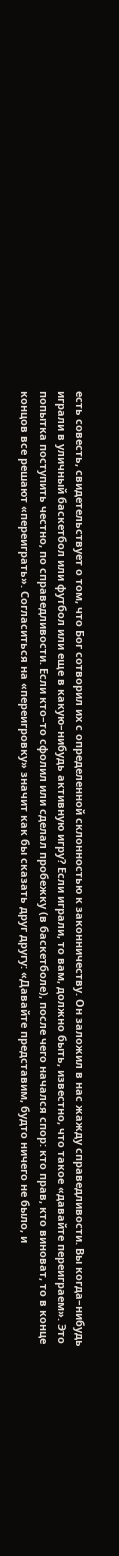есть совесть, свидетельствует о том, что Бог сотворил их с определенной склонностью к законничеству. Он заложил в нас жажду справедливости. Вы когда–нибудь играли в уличный баскетбол или футбол или еще в какую–нибудь активную игру? Если играли, то вам, должно быть, известно, что такое «давайте переиграем». Это попытка поступить честно, по справедливости. Если кто–то сфолил или сделал пробежку (в баскетболе), после чего начался спор: кто прав, кто виноват, то в конце концов все решают «переиграть». Согласиться на «переигровку» значит как бы сказать друг другу: «Давайте представим, будто ничего не было, и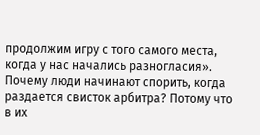продолжим игру с того самого места, когда у нас начались разногласия».
Почему люди начинают спорить, когда раздается свисток арбитра? Потому что в их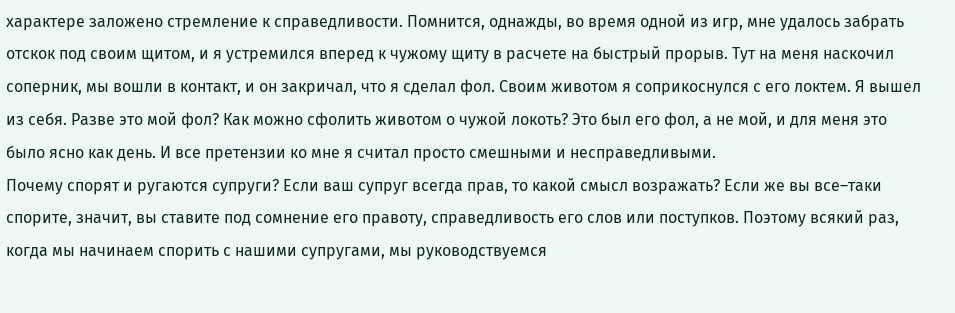характере заложено стремление к справедливости. Помнится, однажды, во время одной из игр, мне удалось забрать отскок под своим щитом, и я устремился вперед к чужому щиту в расчете на быстрый прорыв. Тут на меня наскочил соперник, мы вошли в контакт, и он закричал, что я сделал фол. Своим животом я соприкоснулся с его локтем. Я вышел из себя. Разве это мой фол? Как можно сфолить животом о чужой локоть? Это был его фол, а не мой, и для меня это было ясно как день. И все претензии ко мне я считал просто смешными и несправедливыми.
Почему спорят и ругаются супруги? Если ваш супруг всегда прав, то какой смысл возражать? Если же вы все–таки спорите, значит, вы ставите под сомнение его правоту, справедливость его слов или поступков. Поэтому всякий раз, когда мы начинаем спорить с нашими супругами, мы руководствуемся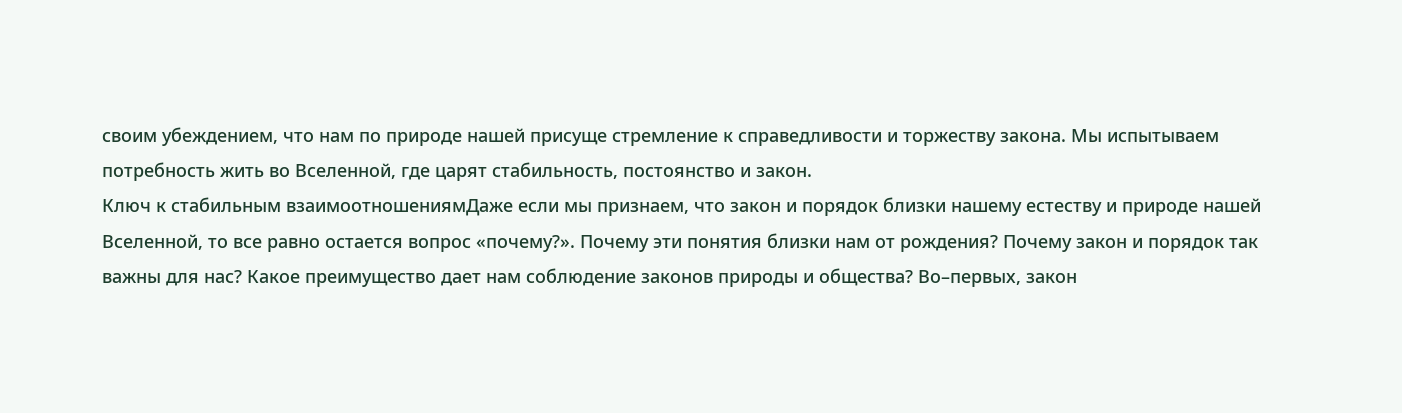своим убеждением, что нам по природе нашей присуще стремление к справедливости и торжеству закона. Мы испытываем потребность жить во Вселенной, где царят стабильность, постоянство и закон.
Ключ к стабильным взаимоотношениямДаже если мы признаем, что закон и порядок близки нашему естеству и природе нашей Вселенной, то все равно остается вопрос «почему?». Почему эти понятия близки нам от рождения? Почему закон и порядок так важны для нас? Какое преимущество дает нам соблюдение законов природы и общества? Во–первых, закон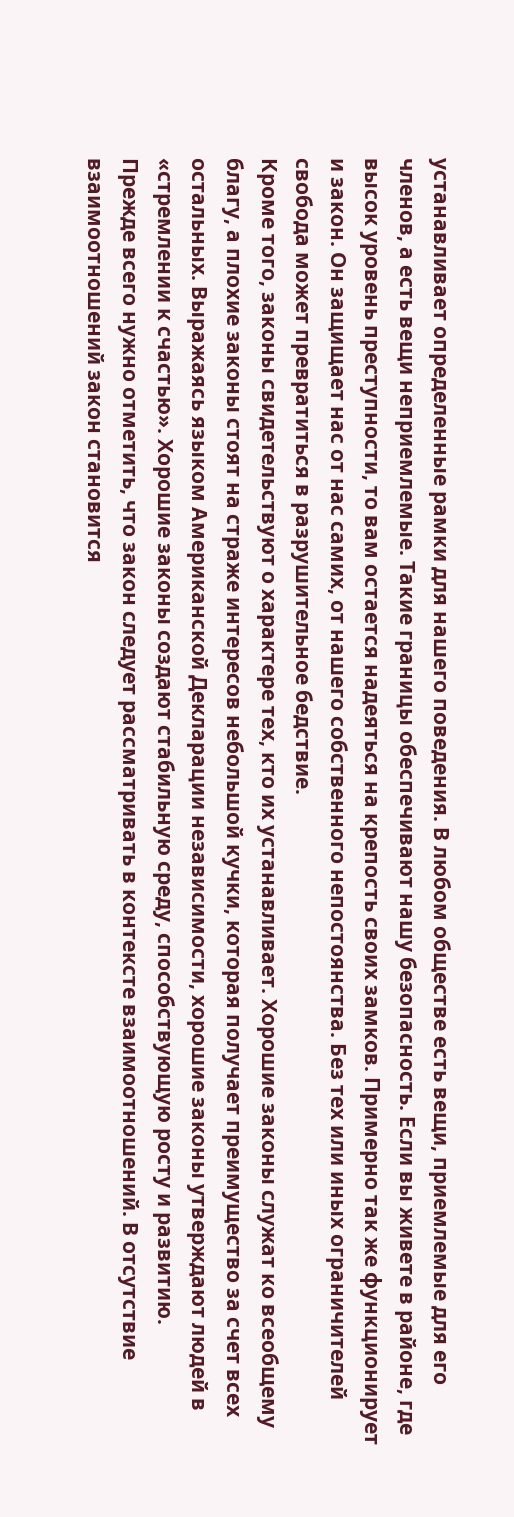устанавливает определенные рамки для нашего поведения. В любом обществе есть вещи, приемлемые для его членов, а есть вещи неприемлемые. Такие границы обеспечивают нашу безопасность. Если вы живете в районе, где высок уровень преступности, то вам остается надеяться на крепость своих замков. Примерно так же функционирует и закон. Он защищает нас от нас самих, от нашего собственного непостоянства. Без тех или иных ограничителей свобода может превратиться в разрушительное бедствие.
Кроме того, законы свидетельствуют о характере тех, кто их устанавливает. Хорошие законы служат ко всеобщему благу, а плохие законы стоят на страже интересов небольшой кучки, которая получает преимущество за счет всех остальных. Выражаясь языком Американской Декларации независимости, хорошие законы утверждают людей в «стремлении к счастью». Хорошие законы создают стабильную среду, способствующую росту и развитию.
Прежде всего нужно отметить, что закон следует рассматривать в контексте взаимоотношений. В отсутствие взаимоотношений закон становится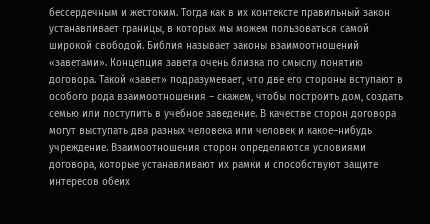бессердечным и жестоким. Тогда как в их контексте правильный закон устанавливает границы, в которых мы можем пользоваться самой широкой свободой. Библия называет законы взаимоотношений «заветами». Концепция завета очень близка по смыслу понятию договора. Такой «завет» подразумевает, что две его стороны вступают в особого рода взаимоотношения – скажем, чтобы построить дом, создать семью или поступить в учебное заведение. В качестве сторон договора могут выступать два разных человека или человек и какое–нибудь учреждение. Взаимоотношения сторон определяются условиями договора, которые устанавливают их рамки и способствуют защите интересов обеих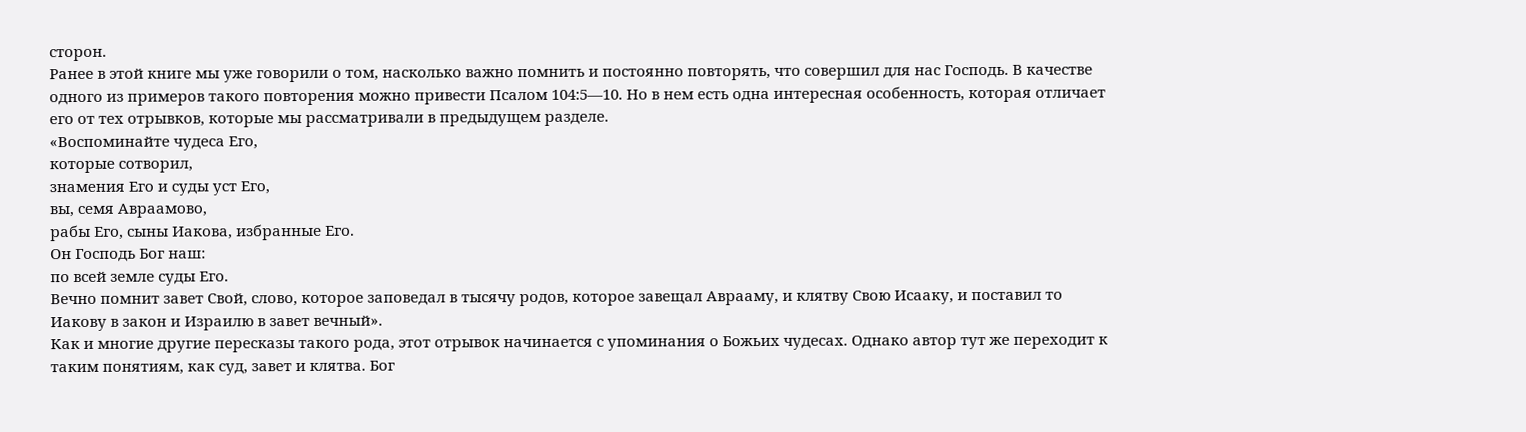сторон.
Ранее в этой книге мы уже говорили о том, насколько важно помнить и постоянно повторять, что совершил для нас Господь. В качестве одного из примеров такого повторения можно привести Псалом 104:5—10. Но в нем есть одна интересная особенность, которая отличает его от тех отрывков, которые мы рассматривали в предыдущем разделе.
«Воспоминайте чудеса Его,
которые сотворил,
знамения Его и суды уст Его,
вы, семя Авраамово,
рабы Его, сыны Иакова, избранные Его.
Он Господь Бог наш:
по всей земле суды Его.
Вечно помнит завет Свой, слово, которое заповедал в тысячу родов, которое завещал Аврааму, и клятву Свою Исааку, и поставил то Иакову в закон и Израилю в завет вечный».
Как и многие другие пересказы такого рода, этот отрывок начинается с упоминания о Божьих чудесах. Однако автор тут же переходит к таким понятиям, как суд, завет и клятва. Бог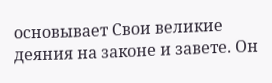основывает Свои великие деяния на законе и завете. Он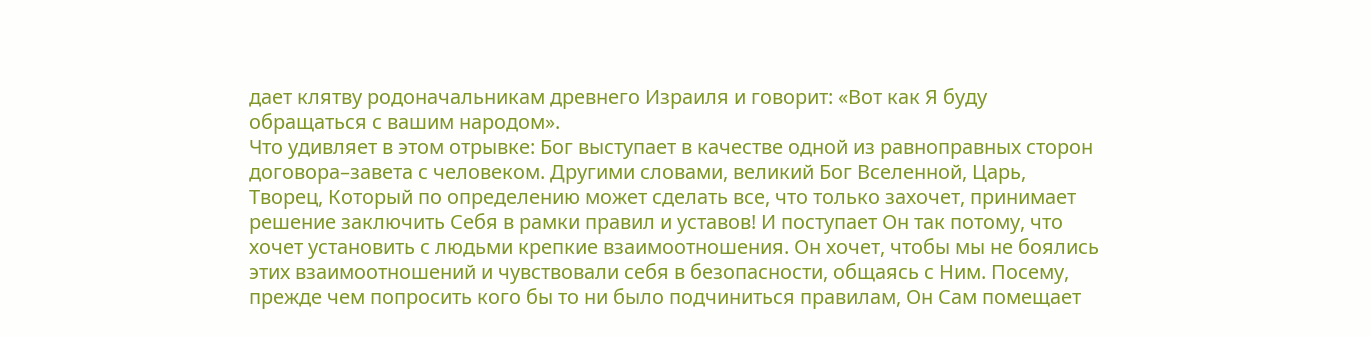дает клятву родоначальникам древнего Израиля и говорит: «Вот как Я буду обращаться с вашим народом».
Что удивляет в этом отрывке: Бог выступает в качестве одной из равноправных сторон договора–завета с человеком. Другими словами, великий Бог Вселенной, Царь, Творец, Который по определению может сделать все, что только захочет, принимает решение заключить Себя в рамки правил и уставов! И поступает Он так потому, что хочет установить с людьми крепкие взаимоотношения. Он хочет, чтобы мы не боялись этих взаимоотношений и чувствовали себя в безопасности, общаясь с Ним. Посему, прежде чем попросить кого бы то ни было подчиниться правилам, Он Сам помещает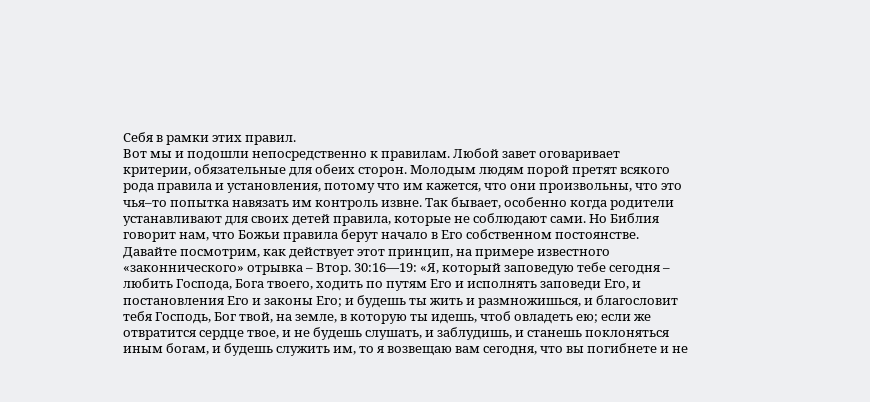Себя в рамки этих правил.
Вот мы и подошли непосредственно к правилам. Любой завет оговаривает критерии, обязательные для обеих сторон. Молодым людям порой претят всякого рода правила и установления, потому что им кажется, что они произвольны, что это чья–то попытка навязать им контроль извне. Так бывает, особенно когда родители устанавливают для своих детей правила, которые не соблюдают сами. Но Библия говорит нам, что Божьи правила берут начало в Его собственном постоянстве.
Давайте посмотрим, как действует этот принцип, на примере известного «законнического» отрывка – Втор. 30:16—19: «Я, который заповедую тебе сегодня – любить Господа, Бога твоего, ходить по путям Его и исполнять заповеди Его, и постановления Его и законы Его; и будешь ты жить и размножишься, и благословит тебя Господь, Бог твой, на земле, в которую ты идешь, чтоб овладеть ею; если же отвратится сердце твое, и не будешь слушать, и заблудишь, и станешь поклоняться иным богам, и будешь служить им, то я возвещаю вам сегодня, что вы погибнете и не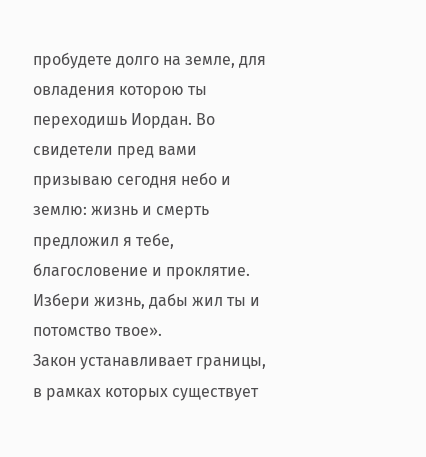пробудете долго на земле, для овладения которою ты переходишь Иордан. Во свидетели пред вами призываю сегодня небо и землю: жизнь и смерть предложил я тебе, благословение и проклятие. Избери жизнь, дабы жил ты и потомство твое».
Закон устанавливает границы, в рамках которых существует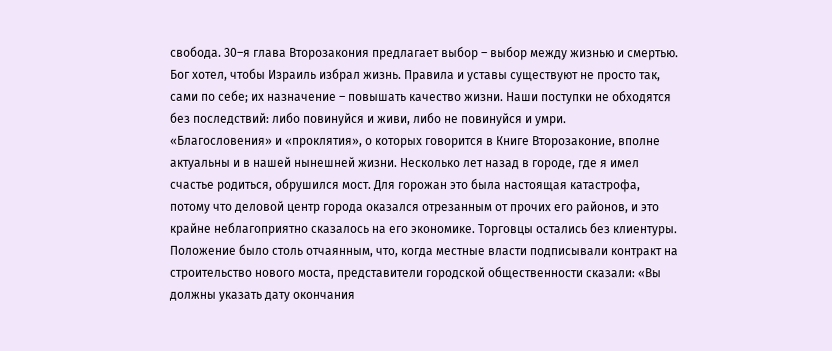свобода. 30–я глава Второзакония предлагает выбор – выбор между жизнью и смертью. Бог хотел, чтобы Израиль избрал жизнь. Правила и уставы существуют не просто так, сами по себе; их назначение – повышать качество жизни. Наши поступки не обходятся без последствий: либо повинуйся и живи, либо не повинуйся и умри.
«Благословения» и «проклятия», о которых говорится в Книге Второзаконие, вполне актуальны и в нашей нынешней жизни. Несколько лет назад в городе, где я имел счастье родиться, обрушился мост. Для горожан это была настоящая катастрофа, потому что деловой центр города оказался отрезанным от прочих его районов, и это крайне неблагоприятно сказалось на его экономике. Торговцы остались без клиентуры. Положение было столь отчаянным, что, когда местные власти подписывали контракт на строительство нового моста, представители городской общественности сказали: «Вы должны указать дату окончания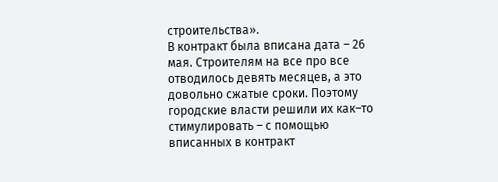строительства».
В контракт была вписана дата – 26 мая. Строителям на все про все отводилось девять месяцев, а это довольно сжатые сроки. Поэтому городские власти решили их как–то стимулировать – с помощью вписанных в контракт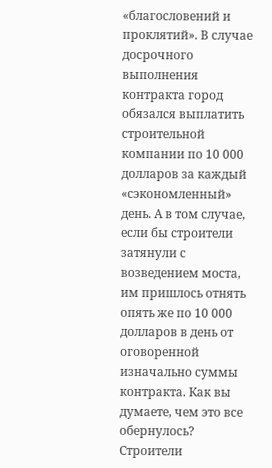«благословений и проклятий». В случае досрочного выполнения контракта город обязался выплатить строительной компании по 10 000 долларов за каждый «сэкономленный» день. А в том случае, если бы строители затянули с возведением моста, им пришлось отнять опять же по 10 000 долларов в день от оговоренной изначально суммы контракта. Как вы думаете, чем это все обернулось? Строители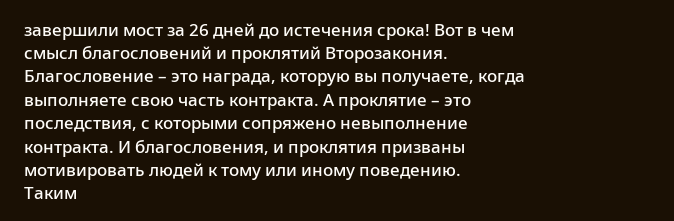завершили мост за 26 дней до истечения срока! Вот в чем смысл благословений и проклятий Второзакония. Благословение – это награда, которую вы получаете, когда выполняете свою часть контракта. А проклятие – это последствия, с которыми сопряжено невыполнение контракта. И благословения, и проклятия призваны мотивировать людей к тому или иному поведению.
Таким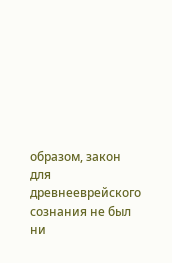образом, закон для древнееврейского сознания не был ни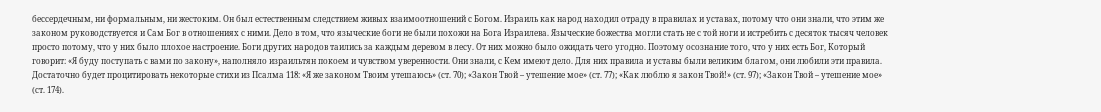бессердечным, ни формальным, ни жестоким. Он был естественным следствием живых взаимоотношений с Богом. Израиль как народ находил отраду в правилах и уставах, потому что они знали, что этим же законом руководствуется и Сам Бог в отношениях с ними. Дело в том, что языческие боги не были похожи на Бога Израилева. Языческие божества могли стать не с той ноги и истребить с десяток тысяч человек просто потому, что у них было плохое настроение. Боги других народов таились за каждым деревом в лесу. От них можно было ожидать чего угодно. Поэтому осознание того, что у них есть Бог, Который говорит: «Я буду поступать с вами по закону», наполняло израильтян покоем и чувством уверенности. Они знали, с Кем имеют дело. Для них правила и уставы были великим благом, они любили эти правила. Достаточно будет процитировать некоторые стихи из Псалма 118: «Я же законом Твоим утешаюсь» (ст. 70); «Закон Твой – утешение мое» (ст. 77); «Как люблю я закон Твой!» (ст. 97); «Закон Твой – утешение мое» (ст. 174).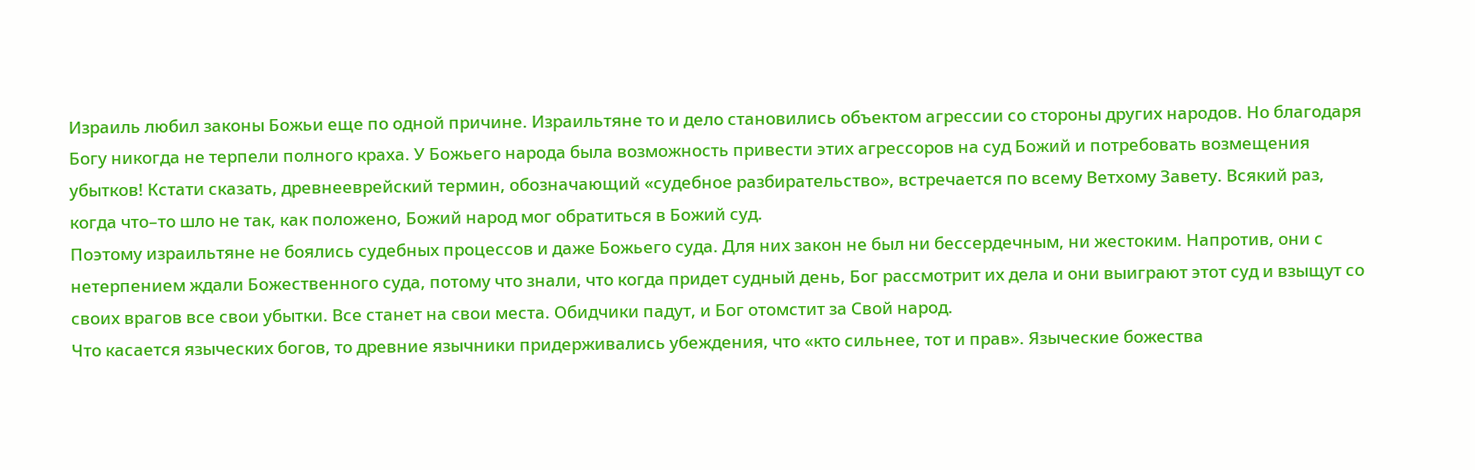Израиль любил законы Божьи еще по одной причине. Израильтяне то и дело становились объектом агрессии со стороны других народов. Но благодаря Богу никогда не терпели полного краха. У Божьего народа была возможность привести этих агрессоров на суд Божий и потребовать возмещения убытков! Кстати сказать, древнееврейский термин, обозначающий «судебное разбирательство», встречается по всему Ветхому Завету. Всякий раз, когда что–то шло не так, как положено, Божий народ мог обратиться в Божий суд.
Поэтому израильтяне не боялись судебных процессов и даже Божьего суда. Для них закон не был ни бессердечным, ни жестоким. Напротив, они с нетерпением ждали Божественного суда, потому что знали, что когда придет судный день, Бог рассмотрит их дела и они выиграют этот суд и взыщут со своих врагов все свои убытки. Все станет на свои места. Обидчики падут, и Бог отомстит за Свой народ.
Что касается языческих богов, то древние язычники придерживались убеждения, что «кто сильнее, тот и прав». Языческие божества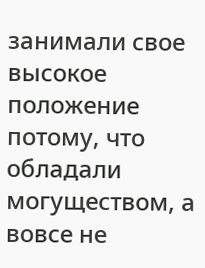занимали свое высокое положение потому, что обладали могуществом, а вовсе не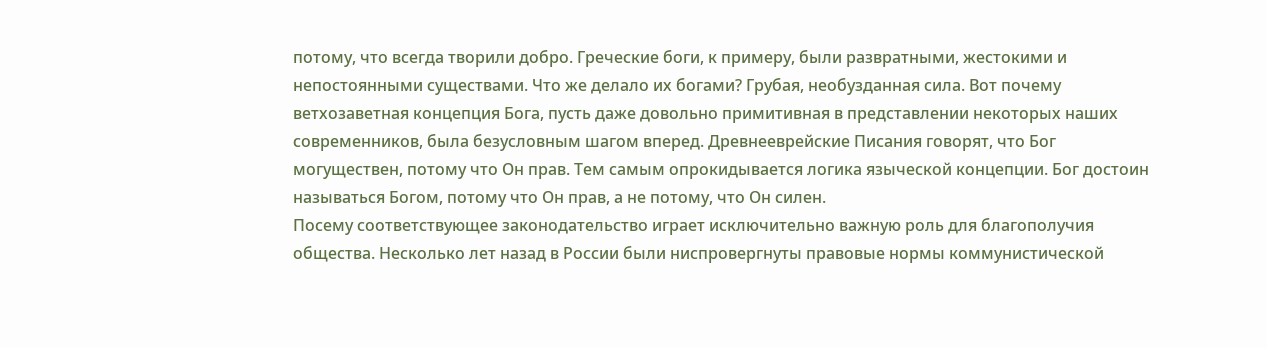потому, что всегда творили добро. Греческие боги, к примеру, были развратными, жестокими и непостоянными существами. Что же делало их богами? Грубая, необузданная сила. Вот почему ветхозаветная концепция Бога, пусть даже довольно примитивная в представлении некоторых наших современников, была безусловным шагом вперед. Древнееврейские Писания говорят, что Бог могуществен, потому что Он прав. Тем самым опрокидывается логика языческой концепции. Бог достоин называться Богом, потому что Он прав, а не потому, что Он силен.
Посему соответствующее законодательство играет исключительно важную роль для благополучия общества. Несколько лет назад в России были ниспровергнуты правовые нормы коммунистической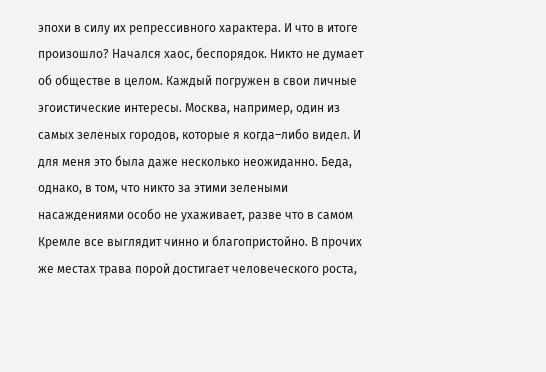эпохи в силу их репрессивного характера. И что в итоге произошло? Начался хаос, беспорядок. Никто не думает об обществе в целом. Каждый погружен в свои личные эгоистические интересы. Москва, например, один из самых зеленых городов, которые я когда–либо видел. И для меня это была даже несколько неожиданно. Беда, однако, в том, что никто за этими зелеными насаждениями особо не ухаживает, разве что в самом Кремле все выглядит чинно и благопристойно. В прочих же местах трава порой достигает человеческого роста,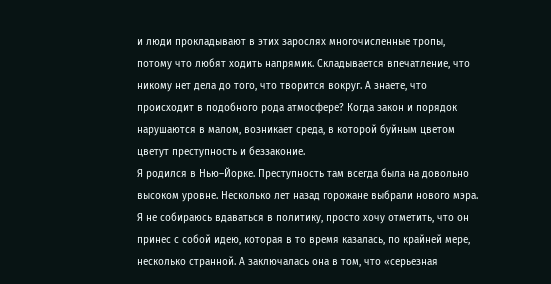и люди прокладывают в этих зарослях многочисленные тропы, потому что любят ходить напрямик. Складывается впечатление, что никому нет дела до того, что творится вокруг. А знаете, что происходит в подобного рода атмосфере? Когда закон и порядок нарушаются в малом, возникает среда, в которой буйным цветом цветут преступность и беззаконие.
Я родился в Нью–Йорке. Преступность там всегда была на довольно высоком уровне. Несколько лет назад горожане выбрали нового мэра. Я не собираюсь вдаваться в политику, просто хочу отметить, что он принес с собой идею, которая в то время казалась, по крайней мере, несколько странной. А заключалась она в том, что «серьезная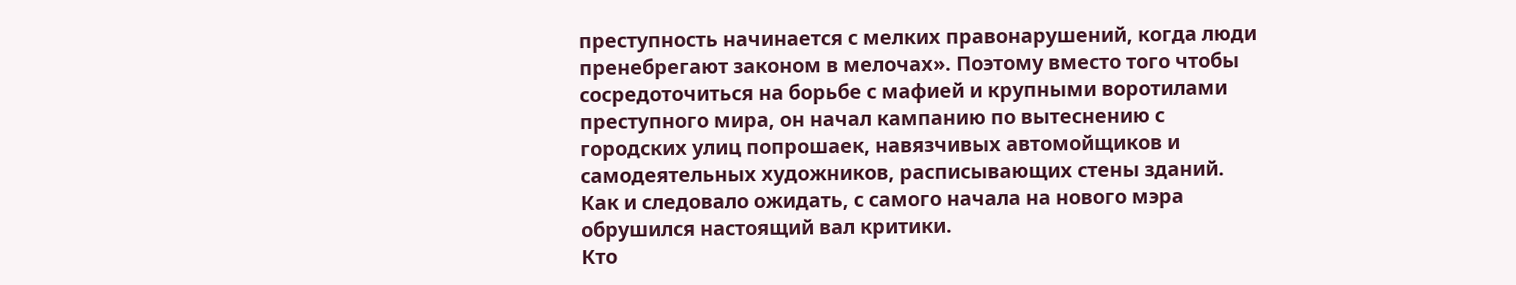преступность начинается с мелких правонарушений, когда люди пренебрегают законом в мелочах». Поэтому вместо того чтобы сосредоточиться на борьбе с мафией и крупными воротилами преступного мира, он начал кампанию по вытеснению с городских улиц попрошаек, навязчивых автомойщиков и самодеятельных художников, расписывающих стены зданий. Как и следовало ожидать, с самого начала на нового мэра обрушился настоящий вал критики.
Кто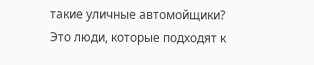такие уличные автомойщики? Это люди, которые подходят к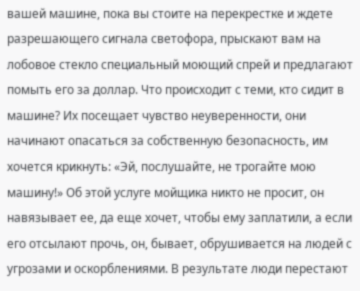вашей машине, пока вы стоите на перекрестке и ждете разрешающего сигнала светофора, прыскают вам на лобовое стекло специальный моющий спрей и предлагают помыть его за доллар. Что происходит с теми, кто сидит в машине? Их посещает чувство неуверенности, они начинают опасаться за собственную безопасность, им хочется крикнуть: «Эй, послушайте, не трогайте мою машину!» Об этой услуге мойщика никто не просит, он навязывает ее, да еще хочет, чтобы ему заплатили, а если его отсылают прочь, он, бывает, обрушивается на людей с угрозами и оскорблениями. В результате люди перестают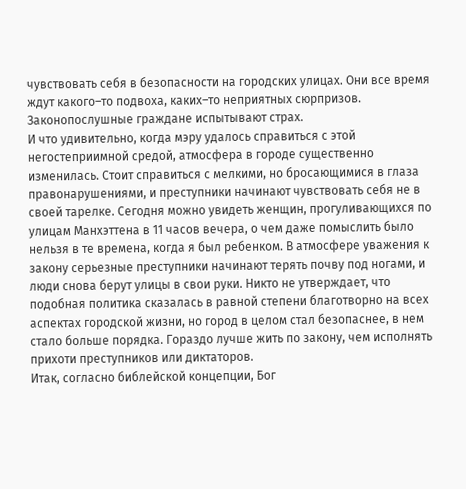чувствовать себя в безопасности на городских улицах. Они все время ждут какого–то подвоха, каких–то неприятных сюрпризов. Законопослушные граждане испытывают страх.
И что удивительно, когда мэру удалось справиться с этой негостеприимной средой, атмосфера в городе существенно изменилась. Стоит справиться с мелкими, но бросающимися в глаза правонарушениями, и преступники начинают чувствовать себя не в своей тарелке. Сегодня можно увидеть женщин, прогуливающихся по улицам Манхэттена в 11 часов вечера, о чем даже помыслить было нельзя в те времена, когда я был ребенком. В атмосфере уважения к закону серьезные преступники начинают терять почву под ногами, и люди снова берут улицы в свои руки. Никто не утверждает, что подобная политика сказалась в равной степени благотворно на всех аспектах городской жизни, но город в целом стал безопаснее, в нем стало больше порядка. Гораздо лучше жить по закону, чем исполнять прихоти преступников или диктаторов.
Итак, согласно библейской концепции, Бог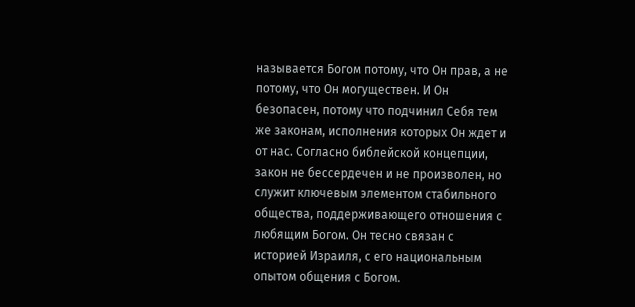называется Богом потому, что Он прав, а не потому, что Он могуществен. И Он безопасен, потому что подчинил Себя тем же законам, исполнения которых Он ждет и от нас. Согласно библейской концепции, закон не бессердечен и не произволен, но служит ключевым элементом стабильного общества, поддерживающего отношения с любящим Богом. Он тесно связан с историей Израиля, с его национальным опытом общения с Богом.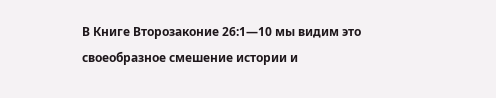В Книге Второзаконие 26:1—10 мы видим это своеобразное смешение истории и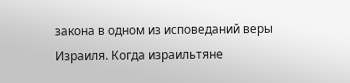закона в одном из исповеданий веры Израиля. Когда израильтяне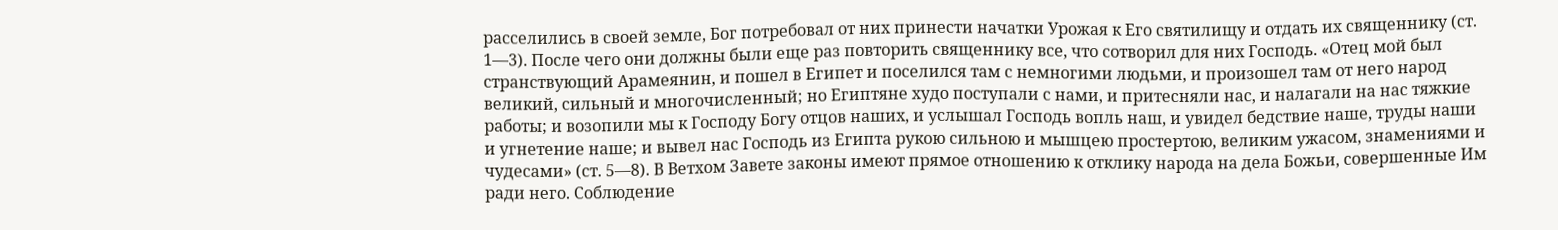расселились в своей земле, Бог потребовал от них принести начатки Урожая к Его святилищу и отдать их священнику (ст. 1—3). После чего они должны были еще раз повторить священнику все, что сотворил для них Господь. «Отец мой был странствующий Арамеянин, и пошел в Египет и поселился там с немногими людьми, и произошел там от него народ великий, сильный и многочисленный; но Египтяне худо поступали с нами, и притесняли нас, и налагали на нас тяжкие работы; и возопили мы к Господу Богу отцов наших, и услышал Господь вопль наш, и увидел бедствие наше, труды наши и угнетение наше; и вывел нас Господь из Египта рукою сильною и мышцею простертою, великим ужасом, знамениями и чудесами» (ст. 5—8). В Ветхом Завете законы имеют прямое отношению к отклику народа на дела Божьи, совершенные Им ради него. Соблюдение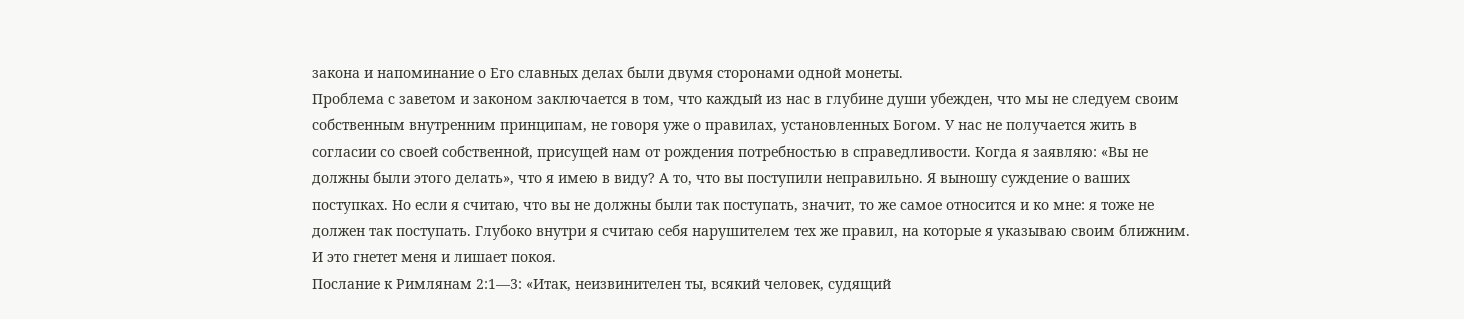закона и напоминание о Его славных делах были двумя сторонами одной монеты.
Проблема с заветом и законом заключается в том, что каждый из нас в глубине души убежден, что мы не следуем своим собственным внутренним принципам, не говоря уже о правилах, установленных Богом. У нас не получается жить в согласии со своей собственной, присущей нам от рождения потребностью в справедливости. Когда я заявляю: «Вы не должны были этого делать», что я имею в виду? А то, что вы поступили неправильно. Я выношу суждение о ваших поступках. Но если я считаю, что вы не должны были так поступать, значит, то же самое относится и ко мне: я тоже не должен так поступать. Глубоко внутри я считаю себя нарушителем тех же правил, на которые я указываю своим ближним. И это гнетет меня и лишает покоя.
Послание к Римлянам 2:1—3: «Итак, неизвинителен ты, всякий человек, судящий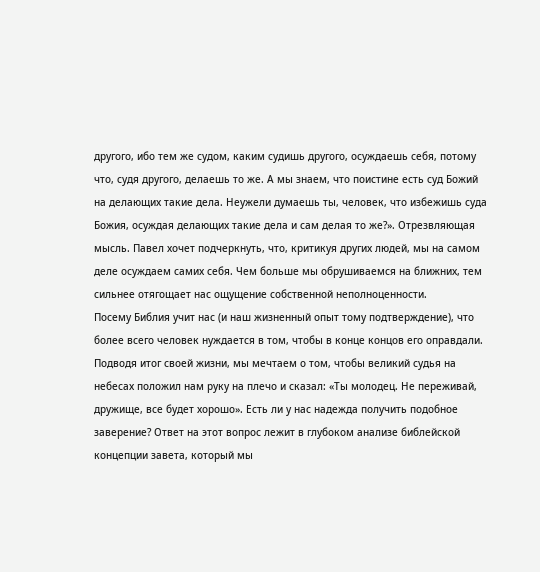другого, ибо тем же судом, каким судишь другого, осуждаешь себя, потому что, судя другого, делаешь то же. А мы знаем, что поистине есть суд Божий на делающих такие дела. Неужели думаешь ты, человек, что избежишь суда Божия, осуждая делающих такие дела и сам делая то же?». Отрезвляющая мысль. Павел хочет подчеркнуть, что, критикуя других людей, мы на самом деле осуждаем самих себя. Чем больше мы обрушиваемся на ближних, тем сильнее отягощает нас ощущение собственной неполноценности.
Посему Библия учит нас (и наш жизненный опыт тому подтверждение), что более всего человек нуждается в том, чтобы в конце концов его оправдали. Подводя итог своей жизни, мы мечтаем о том, чтобы великий судья на небесах положил нам руку на плечо и сказал: «Ты молодец. Не переживай, дружище, все будет хорошо». Есть ли у нас надежда получить подобное заверение? Ответ на этот вопрос лежит в глубоком анализе библейской концепции завета, который мы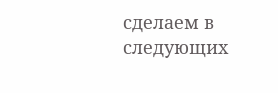сделаем в следующих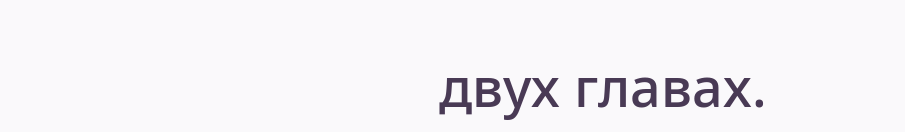двух главах.